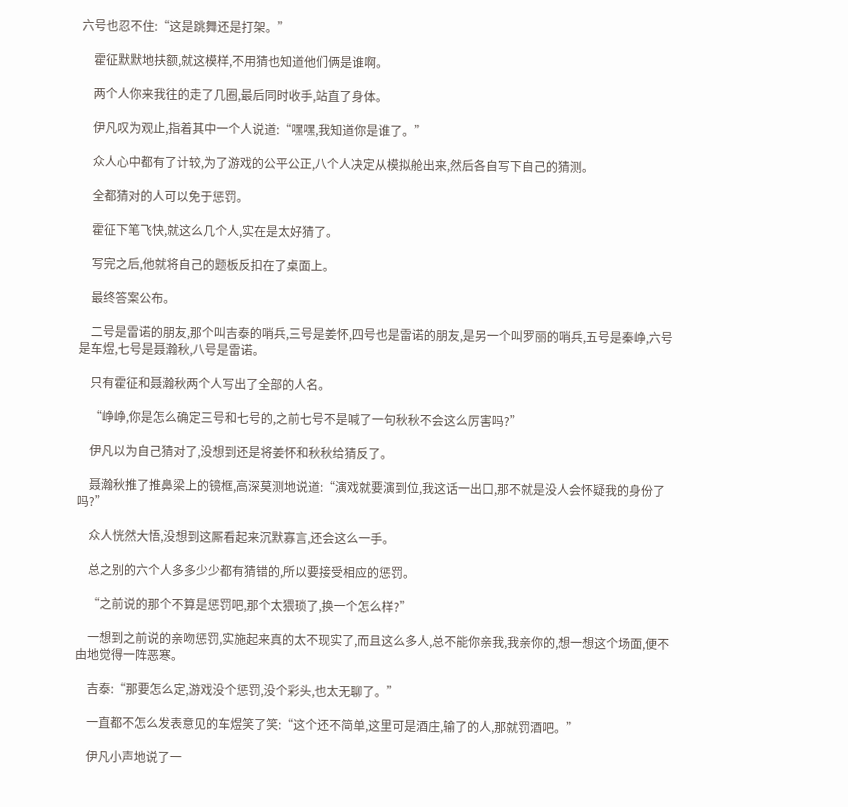六号也忍不住:“这是跳舞还是打架。”

    霍征默默地扶额,就这模样,不用猜也知道他们俩是谁啊。

    两个人你来我往的走了几圈,最后同时收手,站直了身体。

    伊凡叹为观止,指着其中一个人说道:“嘿嘿,我知道你是谁了。”

    众人心中都有了计较,为了游戏的公平公正,八个人决定从模拟舱出来,然后各自写下自己的猜测。

    全都猜对的人可以免于惩罚。

    霍征下笔飞快,就这么几个人,实在是太好猜了。

    写完之后,他就将自己的题板反扣在了桌面上。

    最终答案公布。

    二号是雷诺的朋友,那个叫吉泰的哨兵,三号是姜怀,四号也是雷诺的朋友,是另一个叫罗丽的哨兵,五号是秦峥,六号是车煜,七号是聂瀚秋,八号是雷诺。

    只有霍征和聂瀚秋两个人写出了全部的人名。

    “峥峥,你是怎么确定三号和七号的,之前七号不是喊了一句秋秋不会这么厉害吗?”

    伊凡以为自己猜对了,没想到还是将姜怀和秋秋给猜反了。

    聂瀚秋推了推鼻梁上的镜框,高深莫测地说道:“演戏就要演到位,我这话一出口,那不就是没人会怀疑我的身份了吗?”

    众人恍然大悟,没想到这厮看起来沉默寡言,还会这么一手。

    总之别的六个人多多少少都有猜错的,所以要接受相应的惩罚。

    “之前说的那个不算是惩罚吧,那个太猥琐了,换一个怎么样?”

    一想到之前说的亲吻惩罚,实施起来真的太不现实了,而且这么多人,总不能你亲我,我亲你的,想一想这个场面,便不由地觉得一阵恶寒。

    吉泰:“那要怎么定,游戏没个惩罚,没个彩头,也太无聊了。”

    一直都不怎么发表意见的车煜笑了笑:“这个还不简单,这里可是酒庄,输了的人,那就罚酒吧。”

    伊凡小声地说了一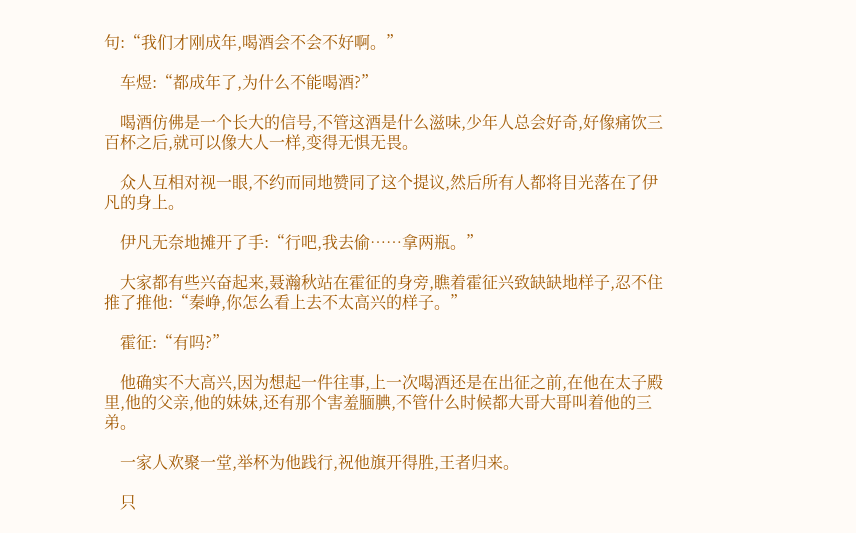句:“我们才刚成年,喝酒会不会不好啊。”

    车煜:“都成年了,为什么不能喝酒?”

    喝酒仿佛是一个长大的信号,不管这酒是什么滋味,少年人总会好奇,好像痛饮三百杯之后,就可以像大人一样,变得无惧无畏。

    众人互相对视一眼,不约而同地赞同了这个提议,然后所有人都将目光落在了伊凡的身上。

    伊凡无奈地摊开了手:“行吧,我去偷……拿两瓶。”

    大家都有些兴奋起来,聂瀚秋站在霍征的身旁,瞧着霍征兴致缺缺地样子,忍不住推了推他:“秦峥,你怎么看上去不太高兴的样子。”

    霍征:“有吗?”

    他确实不大高兴,因为想起一件往事,上一次喝酒还是在出征之前,在他在太子殿里,他的父亲,他的妹妹,还有那个害羞腼腆,不管什么时候都大哥大哥叫着他的三弟。

    一家人欢聚一堂,举杯为他践行,祝他旗开得胜,王者归来。

    只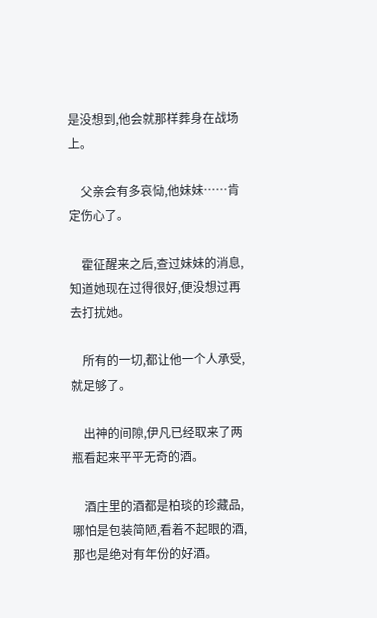是没想到,他会就那样葬身在战场上。

    父亲会有多哀恸,他妹妹……肯定伤心了。

    霍征醒来之后,查过妹妹的消息,知道她现在过得很好,便没想过再去打扰她。

    所有的一切,都让他一个人承受,就足够了。

    出神的间隙,伊凡已经取来了两瓶看起来平平无奇的酒。

    酒庄里的酒都是柏琰的珍藏品,哪怕是包装简陋,看着不起眼的酒,那也是绝对有年份的好酒。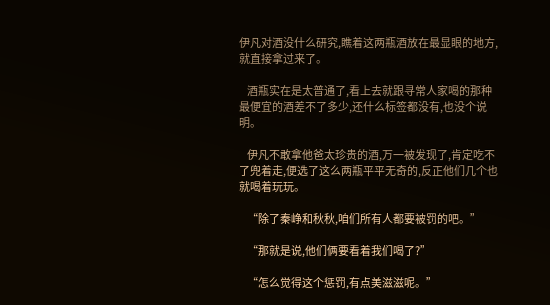伊凡对酒没什么研究,瞧着这两瓶酒放在最显眼的地方,就直接拿过来了。

    酒瓶实在是太普通了,看上去就跟寻常人家喝的那种最便宜的酒差不了多少,还什么标签都没有,也没个说明。

    伊凡不敢拿他爸太珍贵的酒,万一被发现了,肯定吃不了兜着走,便选了这么两瓶平平无奇的,反正他们几个也就喝着玩玩。

    “除了秦峥和秋秋,咱们所有人都要被罚的吧。”

    “那就是说,他们俩要看着我们喝了?”

    “怎么觉得这个惩罚,有点美滋滋呢。”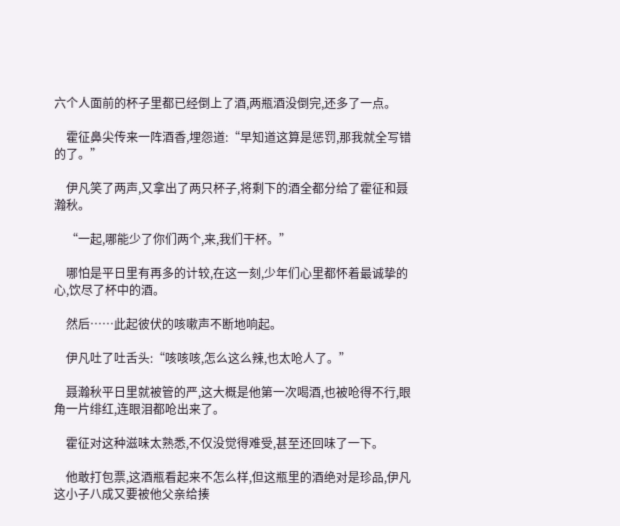六个人面前的杯子里都已经倒上了酒,两瓶酒没倒完,还多了一点。

    霍征鼻尖传来一阵酒香,埋怨道:“早知道这算是惩罚,那我就全写错的了。”

    伊凡笑了两声,又拿出了两只杯子,将剩下的酒全都分给了霍征和聂瀚秋。

    “一起,哪能少了你们两个,来,我们干杯。”

    哪怕是平日里有再多的计较,在这一刻,少年们心里都怀着最诚挚的心,饮尽了杯中的酒。

    然后……此起彼伏的咳嗽声不断地响起。

    伊凡吐了吐舌头:“咳咳咳,怎么这么辣,也太呛人了。”

    聂瀚秋平日里就被管的严,这大概是他第一次喝酒,也被呛得不行,眼角一片绯红,连眼泪都呛出来了。

    霍征对这种滋味太熟悉,不仅没觉得难受,甚至还回味了一下。

    他敢打包票,这酒瓶看起来不怎么样,但这瓶里的酒绝对是珍品,伊凡这小子八成又要被他父亲给揍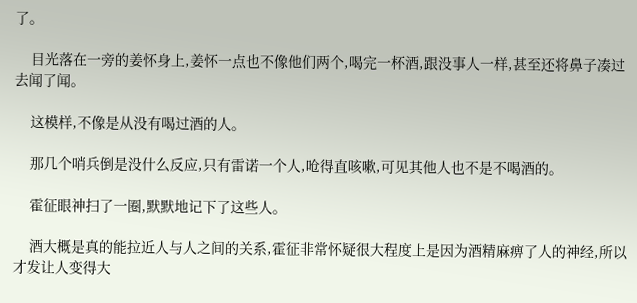了。

    目光落在一旁的姜怀身上,姜怀一点也不像他们两个,喝完一杯酒,跟没事人一样,甚至还将鼻子凑过去闻了闻。

    这模样,不像是从没有喝过酒的人。

    那几个哨兵倒是没什么反应,只有雷诺一个人,呛得直咳嗽,可见其他人也不是不喝酒的。

    霍征眼神扫了一圈,默默地记下了这些人。

    酒大概是真的能拉近人与人之间的关系,霍征非常怀疑很大程度上是因为酒精麻痹了人的神经,所以才发让人变得大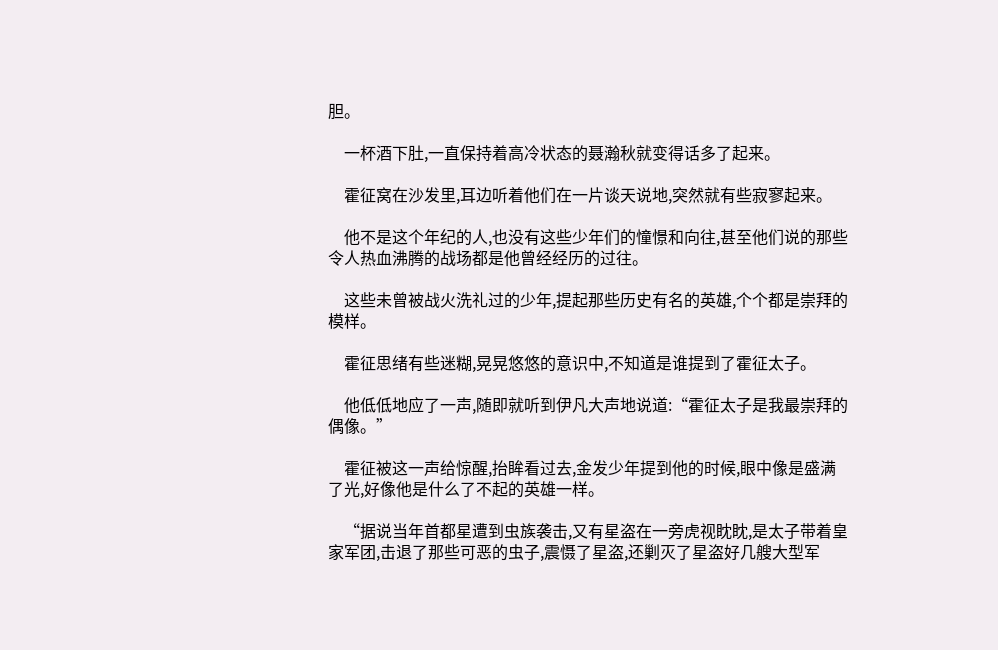胆。

    一杯酒下肚,一直保持着高冷状态的聂瀚秋就变得话多了起来。

    霍征窝在沙发里,耳边听着他们在一片谈天说地,突然就有些寂寥起来。

    他不是这个年纪的人,也没有这些少年们的憧憬和向往,甚至他们说的那些令人热血沸腾的战场都是他曾经经历的过往。

    这些未曾被战火洗礼过的少年,提起那些历史有名的英雄,个个都是崇拜的模样。

    霍征思绪有些迷糊,晃晃悠悠的意识中,不知道是谁提到了霍征太子。

    他低低地应了一声,随即就听到伊凡大声地说道:“霍征太子是我最崇拜的偶像。”

    霍征被这一声给惊醒,抬眸看过去,金发少年提到他的时候,眼中像是盛满了光,好像他是什么了不起的英雄一样。

    “据说当年首都星遭到虫族袭击,又有星盗在一旁虎视眈眈,是太子带着皇家军团,击退了那些可恶的虫子,震慑了星盗,还剿灭了星盗好几艘大型军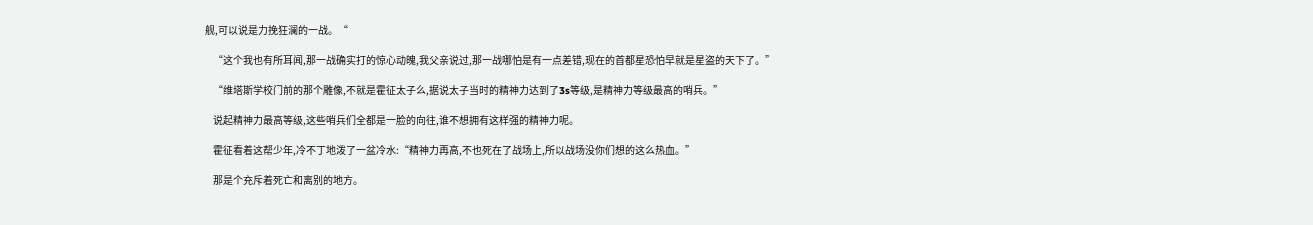舰,可以说是力挽狂澜的一战。“

    “这个我也有所耳闻,那一战确实打的惊心动魄,我父亲说过,那一战哪怕是有一点差错,现在的首都星恐怕早就是星盗的天下了。”

    “维塔斯学校门前的那个雕像,不就是霍征太子么,据说太子当时的精神力达到了3s等级,是精神力等级最高的哨兵。”

    说起精神力最高等级,这些哨兵们全都是一脸的向往,谁不想拥有这样强的精神力呢。

    霍征看着这帮少年,冷不丁地泼了一盆冷水:“精神力再高,不也死在了战场上,所以战场没你们想的这么热血。”

    那是个充斥着死亡和离别的地方。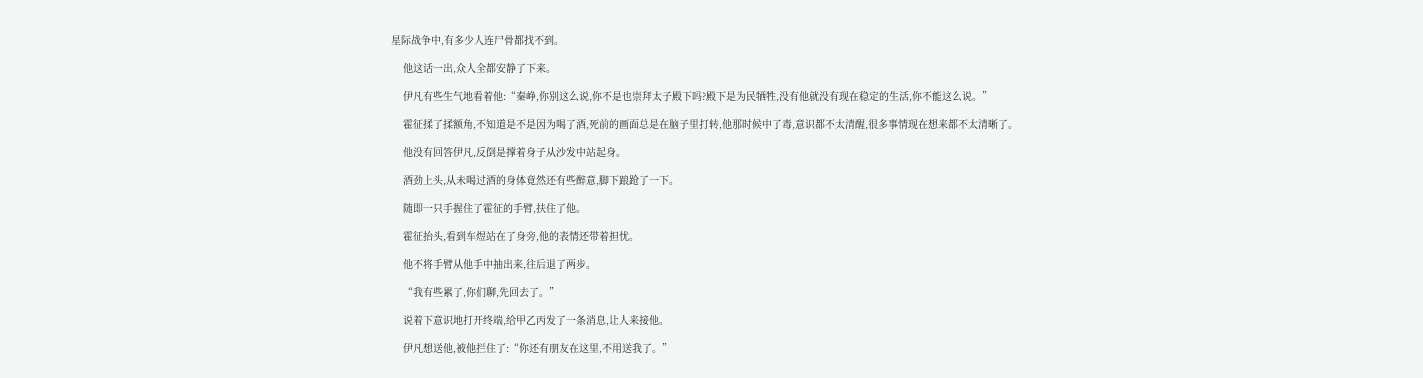星际战争中,有多少人连尸骨都找不到。

    他这话一出,众人全都安静了下来。

    伊凡有些生气地看着他:“秦峥,你别这么说,你不是也崇拜太子殿下吗?殿下是为民牺牲,没有他就没有现在稳定的生活,你不能这么说。”

    霍征揉了揉额角,不知道是不是因为喝了酒,死前的画面总是在脑子里打转,他那时候中了毒,意识都不太清醒,很多事情现在想来都不太清晰了。

    他没有回答伊凡,反倒是撑着身子从沙发中站起身。

    酒劲上头,从未喝过酒的身体竟然还有些醉意,脚下踉跄了一下。

    随即一只手握住了霍征的手臂,扶住了他。

    霍征抬头,看到车煜站在了身旁,他的表情还带着担忧。

    他不将手臂从他手中抽出来,往后退了两步。

    “我有些累了,你们聊,先回去了。”

    说着下意识地打开终端,给甲乙丙发了一条消息,让人来接他。

    伊凡想送他,被他拦住了:“你还有朋友在这里,不用送我了。”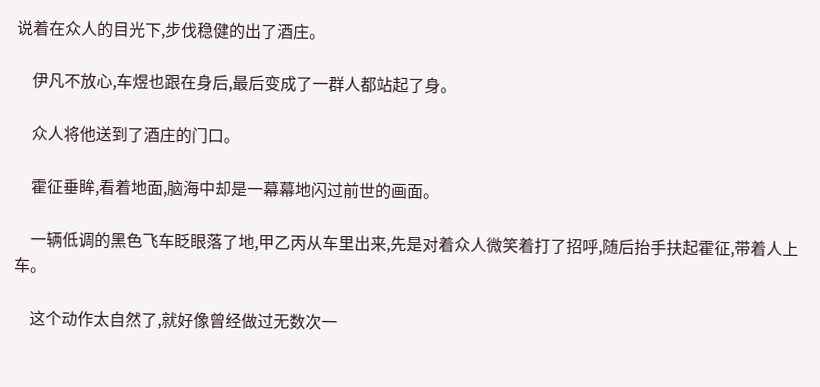说着在众人的目光下,步伐稳健的出了酒庄。

    伊凡不放心,车煜也跟在身后,最后变成了一群人都站起了身。

    众人将他送到了酒庄的门口。

    霍征垂眸,看着地面,脑海中却是一幕幕地闪过前世的画面。

    一辆低调的黑色飞车眨眼落了地,甲乙丙从车里出来,先是对着众人微笑着打了招呼,随后抬手扶起霍征,带着人上车。

    这个动作太自然了,就好像曾经做过无数次一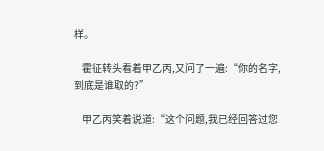样。

    霍征转头看着甲乙丙,又问了一遍:“你的名字,到底是谁取的?”

    甲乙丙笑着说道:“这个问题,我已经回答过您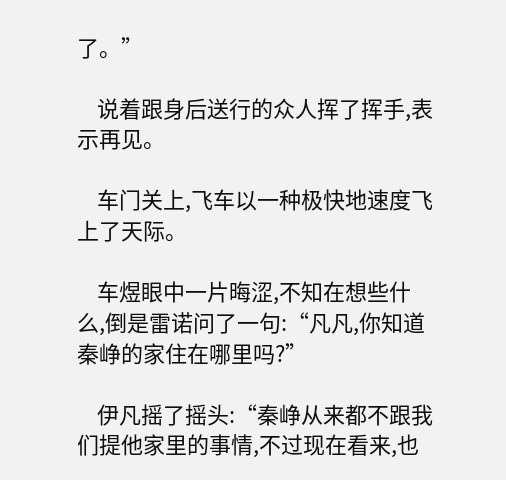了。”

    说着跟身后送行的众人挥了挥手,表示再见。

    车门关上,飞车以一种极快地速度飞上了天际。

    车煜眼中一片晦涩,不知在想些什么,倒是雷诺问了一句:“凡凡,你知道秦峥的家住在哪里吗?”

    伊凡摇了摇头:“秦峥从来都不跟我们提他家里的事情,不过现在看来,也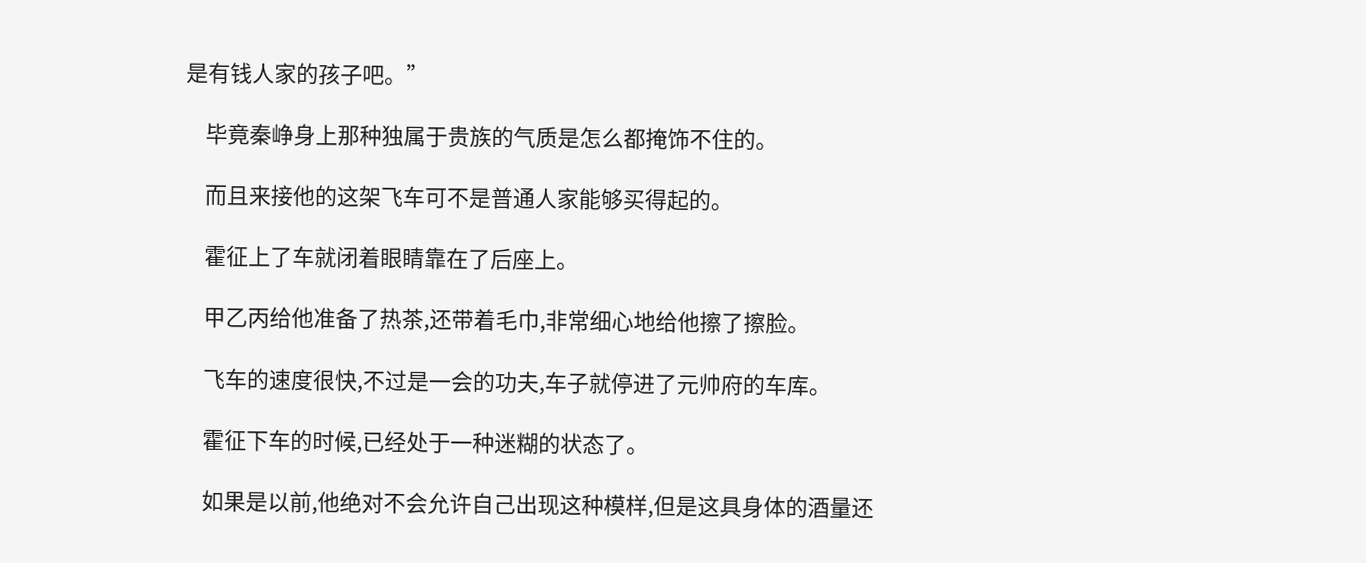是有钱人家的孩子吧。”

    毕竟秦峥身上那种独属于贵族的气质是怎么都掩饰不住的。

    而且来接他的这架飞车可不是普通人家能够买得起的。

    霍征上了车就闭着眼睛靠在了后座上。

    甲乙丙给他准备了热茶,还带着毛巾,非常细心地给他擦了擦脸。

    飞车的速度很快,不过是一会的功夫,车子就停进了元帅府的车库。

    霍征下车的时候,已经处于一种迷糊的状态了。

    如果是以前,他绝对不会允许自己出现这种模样,但是这具身体的酒量还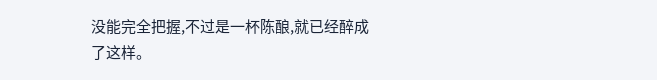没能完全把握,不过是一杯陈酿,就已经醉成了这样。